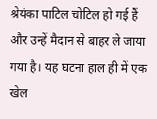श्रेयंका पाटिल चोटिल हो गई हैं और उन्हें मैदान से बाहर ले जाया गया है। यह घटना हाल ही में एक खेल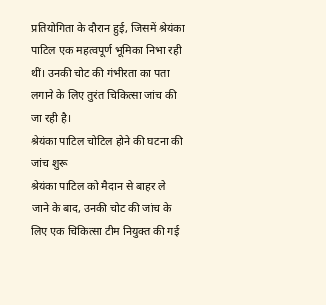प्रतियोगिता के दौरान हुई, जिसमें श्रेयंका पाटिल एक महत्वपूर्ण भूमिका निभा रही थीं। उनकी चोट की गंभीरता का पता लगाने के लिए तुरंत चिकित्सा जांच की जा रही है।
श्रेयंका पाटिल चोटिल होने की घटना की जांच शुरू
श्रेयंका पाटिल को मैदान से बाहर ले जाने के बाद, उनकी चोट की जांच के लिए एक चिकित्सा टीम नियुक्त की गई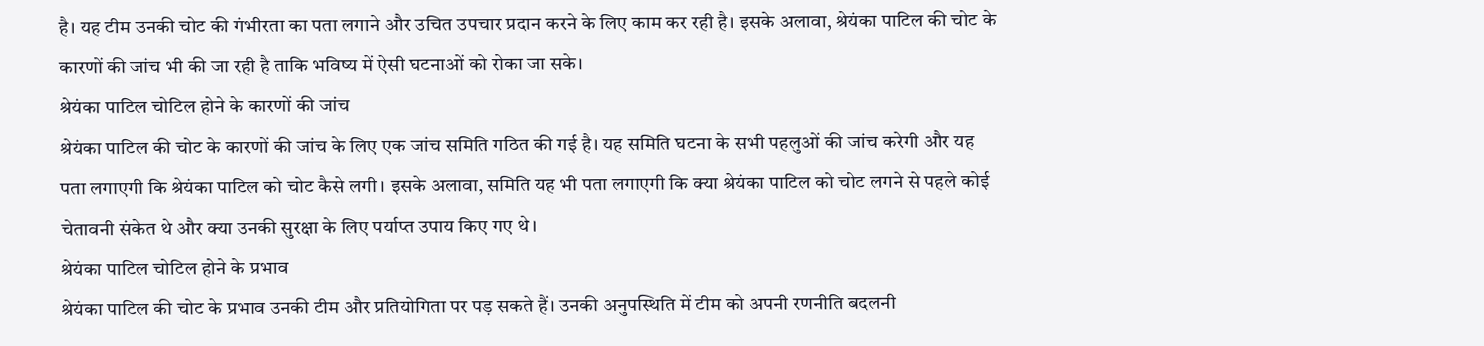है। यह टीम उनकी चोट की गंभीरता का पता लगाने और उचित उपचार प्रदान करने के लिए काम कर रही है। इसके अलावा, श्रेयंका पाटिल की चोट के कारणों की जांच भी की जा रही है ताकि भविष्य में ऐसी घटनाओं को रोका जा सके।
श्रेयंका पाटिल चोटिल होने के कारणों की जांच
श्रेयंका पाटिल की चोट के कारणों की जांच के लिए एक जांच समिति गठित की गई है। यह समिति घटना के सभी पहलुओं की जांच करेगी और यह पता लगाएगी कि श्रेयंका पाटिल को चोट कैसे लगी। इसके अलावा, समिति यह भी पता लगाएगी कि क्या श्रेयंका पाटिल को चोट लगने से पहले कोई चेतावनी संकेत थे और क्या उनकी सुरक्षा के लिए पर्याप्त उपाय किए गए थे।
श्रेयंका पाटिल चोटिल होने के प्रभाव
श्रेयंका पाटिल की चोट के प्रभाव उनकी टीम और प्रतियोगिता पर पड़ सकते हैं। उनकी अनुपस्थिति में टीम को अपनी रणनीति बदलनी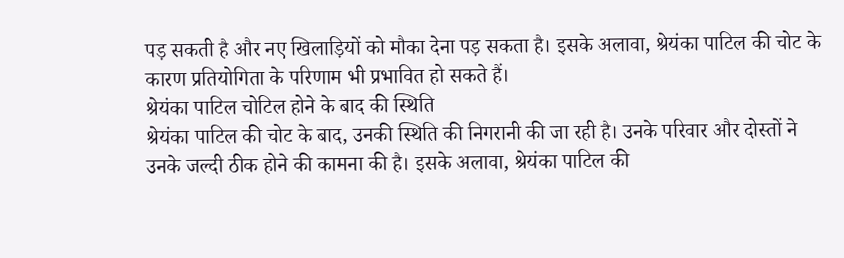पड़ सकती है और नए खिलाड़ियों को मौका देना पड़ सकता है। इसके अलावा, श्रेयंका पाटिल की चोट के कारण प्रतियोगिता के परिणाम भी प्रभावित हो सकते हैं।
श्रेयंका पाटिल चोटिल होने के बाद की स्थिति
श्रेयंका पाटिल की चोट के बाद, उनकी स्थिति की निगरानी की जा रही है। उनके परिवार और दोस्तों ने उनके जल्दी ठीक होने की कामना की है। इसके अलावा, श्रेयंका पाटिल की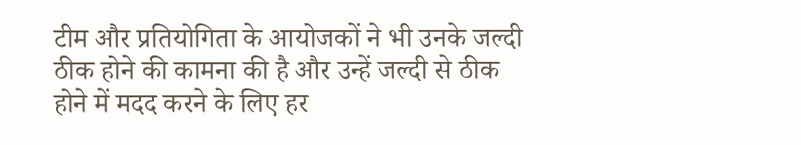टीम और प्रतियोगिता के आयोजकों ने भी उनके जल्दी ठीक होने की कामना की है और उन्हें जल्दी से ठीक होने में मदद करने के लिए हर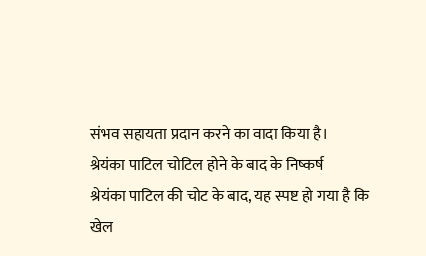संभव सहायता प्रदान करने का वादा किया है।
श्रेयंका पाटिल चोटिल होने के बाद के निष्कर्ष
श्रेयंका पाटिल की चोट के बाद, यह स्पष्ट हो गया है कि खेल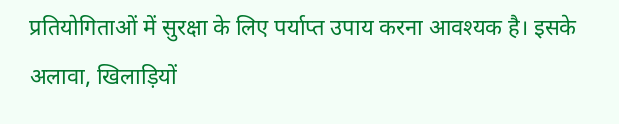प्रतियोगिताओं में सुरक्षा के लिए पर्याप्त उपाय करना आवश्यक है। इसके अलावा, खिलाड़ियों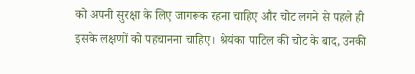को अपनी सुरक्षा के लिए जागरूक रहना चाहिए और चोट लगने से पहले ही इसके लक्षणों को पहचानना चाहिए। श्रेयंका पाटिल की चोट के बाद, उनकी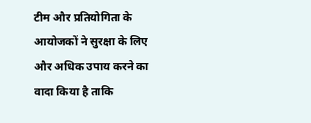टीम और प्रतियोगिता के आयोजकों ने सुरक्षा के लिए और अधिक उपाय करने का वादा किया है ताकि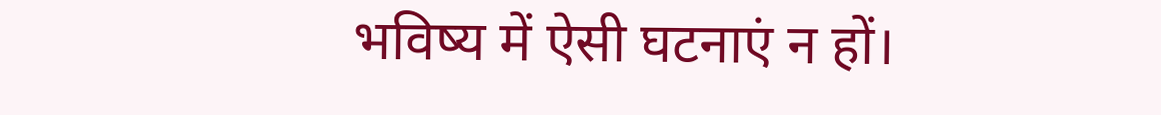भविष्य में ऐसी घटनाएं न हों।